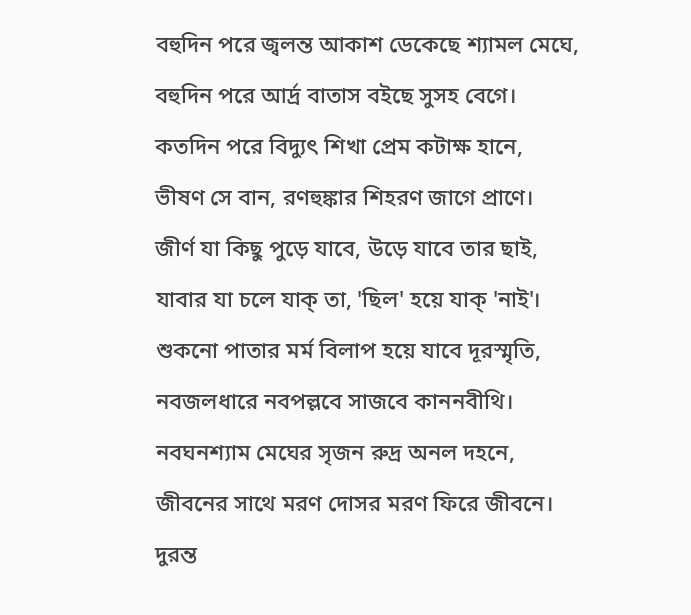বহুদিন পরে জ্বলন্ত আকাশ ডেকেছে শ্যামল মেঘে,
বহুদিন পরে আর্দ্র বাতাস বইছে সুসহ বেগে।
কতদিন পরে বিদ্যুৎ শিখা প্রেম কটাক্ষ হানে,
ভীষণ সে বান, রণহুঙ্কার শিহরণ জাগে প্রাণে।
জীর্ণ যা কিছু পুড়ে যাবে, উড়ে যাবে তার ছাই,
যাবার যা চলে যাক্ তা, 'ছিল' হয়ে যাক্ 'নাই'।
শুকনো পাতার মর্ম বিলাপ হয়ে যাবে দূরস্মৃতি,
নবজলধারে নবপল্লবে সাজবে কাননবীথি।
নবঘনশ্যাম মেঘের সৃজন রুদ্র অনল দহনে,
জীবনের সাথে মরণ দোসর মরণ ফিরে জীবনে।
দুরন্ত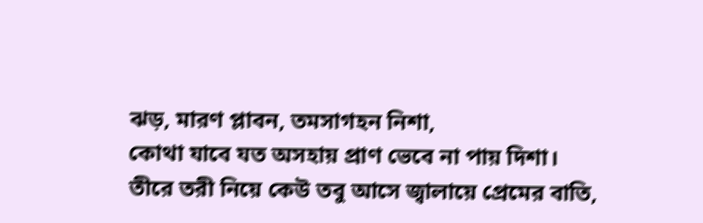ঝড়, মারণ প্লাবন, তমসাগহন নিশা,
কোথা যাবে যত অসহায় প্রাণ ভেবে না পায় দিশা।
তীরে তরী নিয়ে কেউ তবু আসে জ্বালায়ে প্রেমের বাতি,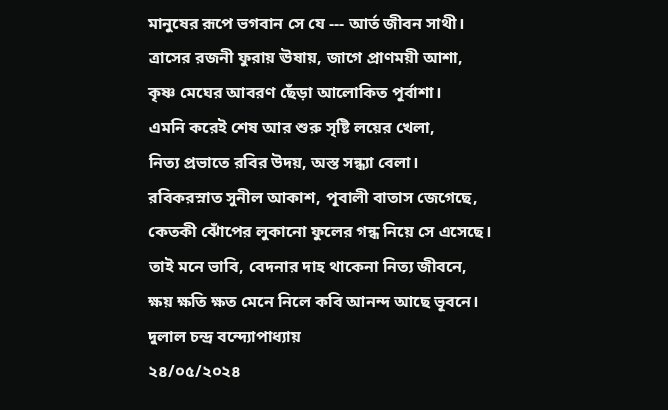মানুষের রূপে ভগবান সে যে --- আর্ত জীবন সাথী।
ত্রাসের রজনী ফুরায় ঊষায়, জাগে প্রাণময়ী আশা,
কৃষ্ণ মেঘের আবরণ ছেঁড়া আলোকিত পূর্বাশা।
এমনি করেই শেষ আর শুরু সৃষ্টি লয়ের খেলা,
নিত্য প্রভাতে রবির উদয়, অস্ত সন্ধ্যা বেলা।
রবিকরস্নাত সুনীল আকাশ, পূবালী বাতাস জেগেছে,
কেতকী ঝোঁপের লুকানো ফুলের গন্ধ নিয়ে সে এসেছে।
তাই মনে ভাবি, বেদনার দাহ থাকেনা নিত্য জীবনে,
ক্ষয় ক্ষতি ক্ষত মেনে নিলে কবি আনন্দ আছে ভূবনে।
দুলাল চন্দ্র বন্দ্যোপাধ্যায়
২৪/০৫/২০২৪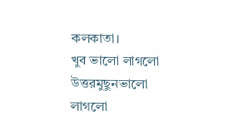কলকাতা।
খুব ভালো লাগলো
উত্তরমুছুনভালো লাগলো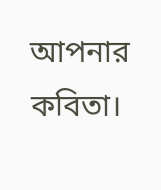আপনার কবিতা।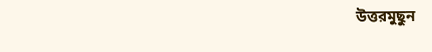উত্তরমুছুন